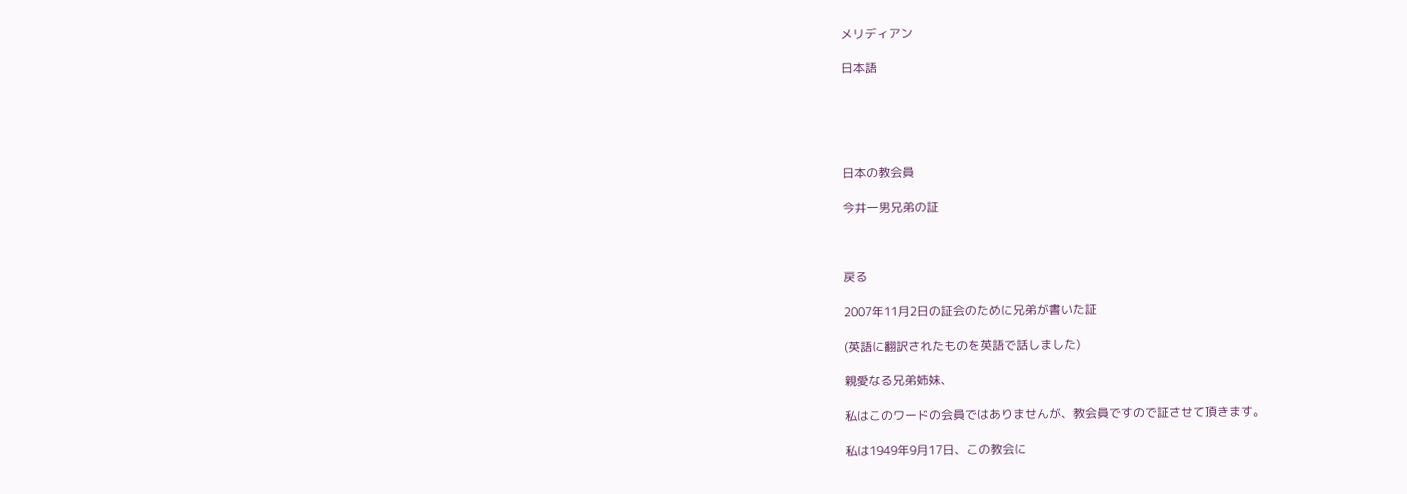メリディアン

日本語





日本の教会員

今井一男兄弟の証



戻る

2007年11月2日の証会のために兄弟が書いた証

(英語に翻訳されたものを英語で話しました)

親愛なる兄弟姉妹、

私はこのワードの会員ではありませんが、教会員ですので証させて頂きます。

私は1949年9月17日、この教会に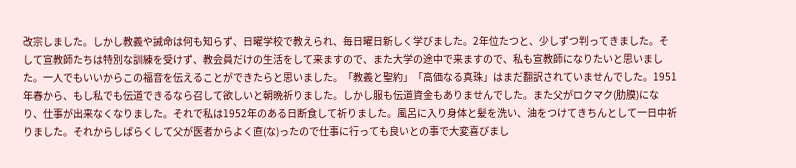改宗しました。しかし教義や誡命は何も知らず、日曜学校で教えられ、毎日曜日新しく学びました。2年位たつと、少しずつ判ってきました。そして宣教師たちは特別な訓練を受けず、教会員だけの生活をして来ますので、また大学の途中で来ますので、私も宣教師になりたいと思いました。一人でもいいからこの福音を伝えることができたらと思いました。「教義と聖約」「高価なる真珠」はまだ翻訳されていませんでした。1951年春から、もし私でも伝道できるなら召して欲しいと朝晩祈りました。しかし服も伝道資金もありませんでした。また父がロクマク(肋膜)になり、仕事が出来なくなりました。それで私は1952年のある日断食して祈りました。風呂に入り身体と髪を洗い、油をつけてきちんとして一日中祈りました。それからしばらくして父が医者からよく直(な)ったので仕事に行っても良いとの事で大変喜びまし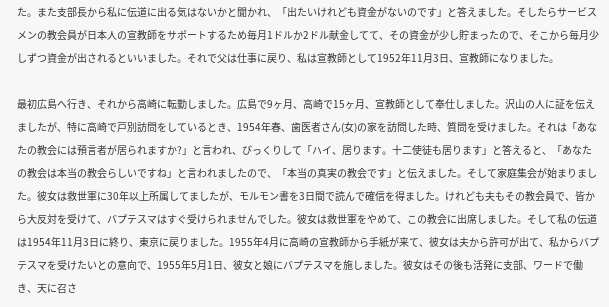た。また支部長から私に伝道に出る気はないかと聞かれ、「出たいけれども資金がないのです」と答えました。そしたらサービスメンの教会員が日本人の宣教師をサポートするため毎月1ドルか2ドル献金してて、その資金が少し貯まったので、そこから毎月少しずつ資金が出されるといいました。それで父は仕事に戻り、私は宣教師として1952年11月3日、宣教師になりました。

最初広島へ行き、それから高崎に転勤しました。広島で9ヶ月、高崎で15ヶ月、宣教師として奉仕しました。沢山の人に証を伝えましたが、特に高崎で戸別訪問をしているとき、1954年春、歯医者さん(女)の家を訪問した時、質問を受けました。それは「あなたの教会には預言者が居られますか?」と言われ、びっくりして「ハイ、居ります。十二使徒も居ります」と答えると、「あなたの教会は本当の教会らしいですね」と言われましたので、「本当の真実の教会です」と伝えました。そして家庭集会が始まりました。彼女は救世軍に30年以上所属してましたが、モルモン書を3日間で読んで確信を得ました。けれども夫もその教会員で、皆から大反対を受けて、バプテスマはすぐ受けられませんでした。彼女は救世軍をやめて、この教会に出席しました。そして私の伝道は1954年11月3日に終り、東京に戻りました。1955年4月に高崎の宣教師から手紙が来て、彼女は夫から許可が出て、私からバプテスマを受けたいとの意向で、1955年5月1日、彼女と娘にバプテスマを施しました。彼女はその後も活発に支部、ワードで働き、天に召さ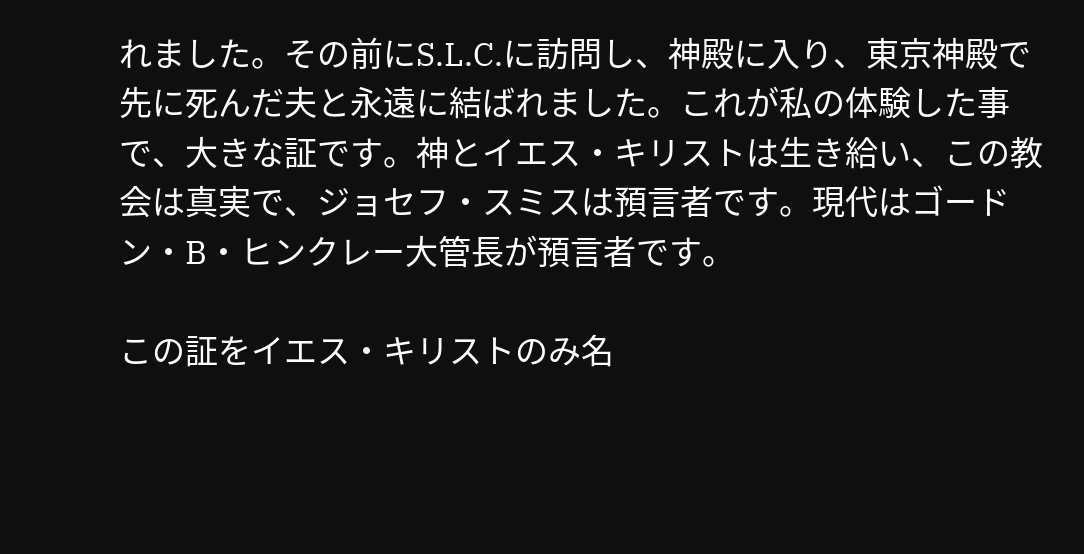れました。その前にS.L.C.に訪問し、神殿に入り、東京神殿で先に死んだ夫と永遠に結ばれました。これが私の体験した事で、大きな証です。神とイエス・キリストは生き給い、この教会は真実で、ジョセフ・スミスは預言者です。現代はゴードン・B・ヒンクレー大管長が預言者です。

この証をイエス・キリストのみ名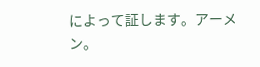によって証します。アーメン。